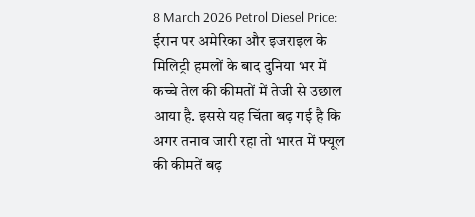8 March 2026 Petrol Diesel Price: ईरान पर अमेरिका और इजराइल के मिलिट्री हमलों के बाद दुनिया भर में कच्चे तेल की कीमतों में तेजी से उछाल आया है. इससे यह चिंता बढ़ गई है कि अगर तनाव जारी रहा तो भारत में फ्यूल की कीमतें बढ़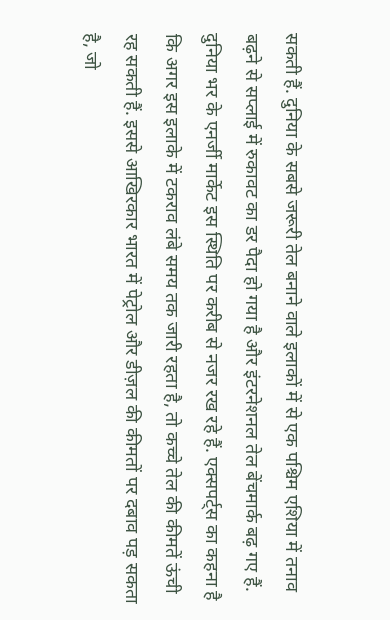सकती हैं. दुनिया के सबसे जरूरी तेल बनाने वाले इलाकों में से एक पश्चिम एशिया में तनाव बढ़ने से सप्लाई में रुकावट का डर पैदा हो गया है और इंटरनेशनल तेल बेंचमार्क बढ़ गए हैं.
दुनिया भर के एनर्जी मार्केट इस स्थिति पर करीब से नजर रख रहे हैं. एक्सपर्ट्स का कहना है कि अगर इस इलाके में टकराव लंबे समय तक जारी रहता है, तो कच्चे तेल की कीमतें ऊंची रह सकती हैं. इससे आखिरकार भारत में पेट्रोल और डीज़ल की कीमतों पर दबाव पड़ सकता है, जो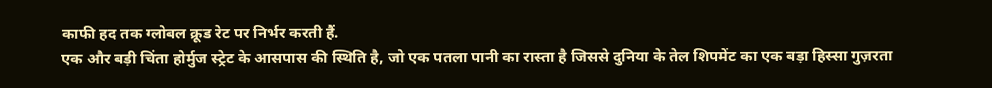काफी हद तक ग्लोबल क्रूड रेट पर निर्भर करती हैं.
एक और बड़ी चिंता होर्मुज स्ट्रेट के आसपास की स्थिति है, जो एक पतला पानी का रास्ता है जिससे दुनिया के तेल शिपमेंट का एक बड़ा हिस्सा गुज़रता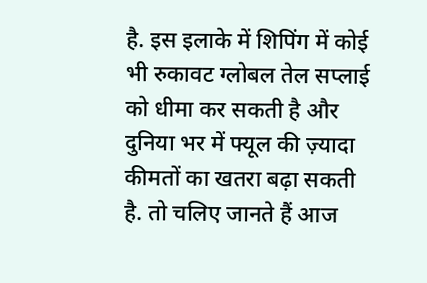है. इस इलाके में शिपिंग में कोई भी रुकावट ग्लोबल तेल सप्लाई को धीमा कर सकती है और दुनिया भर में फ्यूल की ज़्यादा कीमतों का खतरा बढ़ा सकती है. तो चलिए जानते हैं आज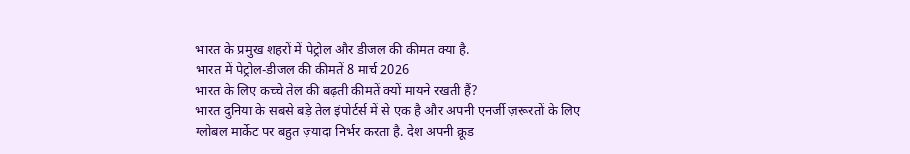भारत के प्रमुख शहरों में पेट्रोल और डीजल की कीमत क्या है.
भारत में पेट्रोल-डीजल की कीमतें 8 मार्च 2026
भारत के लिए कच्चे तेल की बढ़ती कीमतें क्यों मायने रखती हैं?
भारत दुनिया के सबसे बड़े तेल इंपोर्टर्स में से एक है और अपनी एनर्जी ज़रूरतों के लिए ग्लोबल मार्केट पर बहुत ज़्यादा निर्भर करता है. देश अपनी क्रूड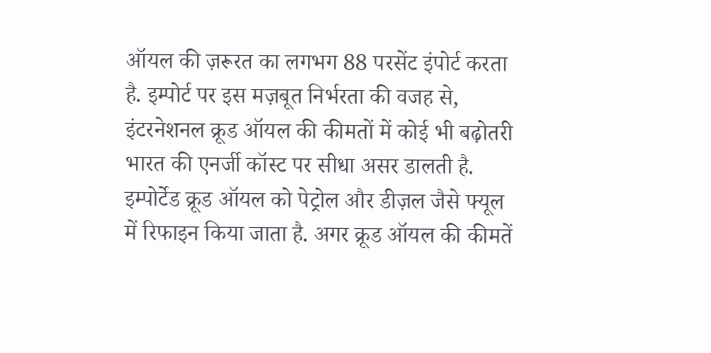ऑयल की ज़रूरत का लगभग 88 परसेंट इंपोर्ट करता है. इम्पोर्ट पर इस मज़बूत निर्भरता की वजह से, इंटरनेशनल क्रूड ऑयल की कीमतों में कोई भी बढ़ोतरी भारत की एनर्जी कॉस्ट पर सीधा असर डालती है.
इम्पोर्टेड क्रूड ऑयल को पेट्रोल और डीज़ल जैसे फ्यूल में रिफाइन किया जाता है. अगर क्रूड ऑयल की कीमतें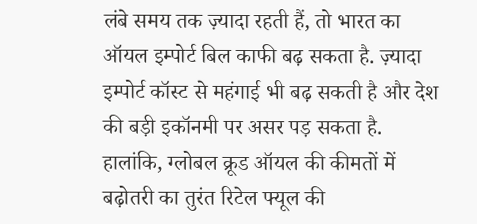लंबे समय तक ज़्यादा रहती हैं, तो भारत का ऑयल इम्पोर्ट बिल काफी बढ़ सकता है. ज़्यादा इम्पोर्ट कॉस्ट से महंगाई भी बढ़ सकती है और देश की बड़ी इकॉनमी पर असर पड़ सकता है.
हालांकि, ग्लोबल क्रूड ऑयल की कीमतों में बढ़ोतरी का तुरंत रिटेल फ्यूल की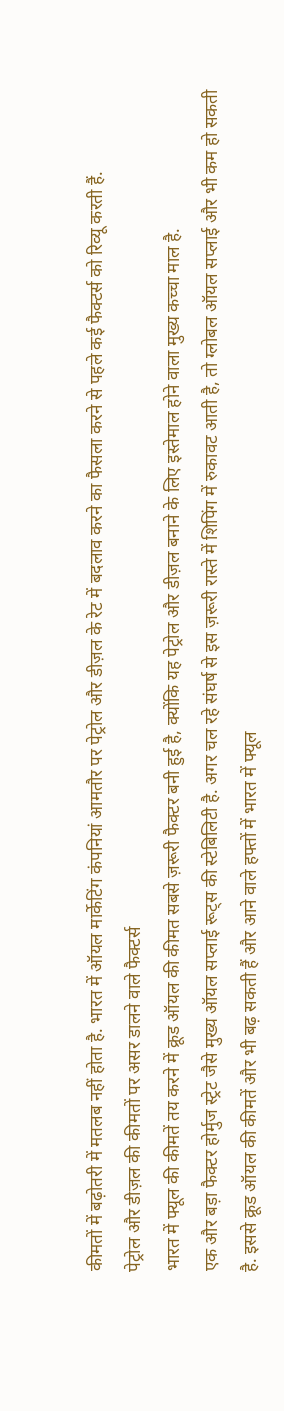कीमतों में बढ़ोतरी में मतलब नहीं होता है. भारत में ऑयल मार्केटिंग कंपनियां आमतौर पर पेट्रोल और डीज़ल के रेट में बदलाव करने का फैसला करने से पहले कई फैक्टर्स को रिव्यू करती हैं.
पेट्रोल और डीज़ल की कीमतों पर असर डालने वाले फैक्टर्स
भारत में फ्यूल की कीमतें तय करने में क्रूड ऑयल की कीमत सबसे ज़रूरी फैक्टर बनी हुई है, क्योंकि यह पेट्रोल और डीज़ल बनाने के लिए इस्तेमाल होने वाला मुख्य कच्चा माल है.
एक और बड़ा फैक्टर होर्मुज स्ट्रेट जैसे मुख्य ऑयल सप्लाई रूट्स की स्टेबिलिटी है. अगर चल रहे संघर्ष से इस ज़रूरी रास्ते में शिपिंग में रुकावट आती है, तो ग्लोबल ऑयल सप्लाई और भी कम हो सकती है. इससे क्रूड ऑयल की कीमतें और भी बढ़ सकती हैं और आने वाले हफ्तों में भारत में फ्यूल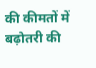की कीमतों में बढ़ोतरी की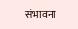संभावना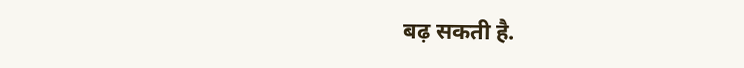बढ़ सकती है.